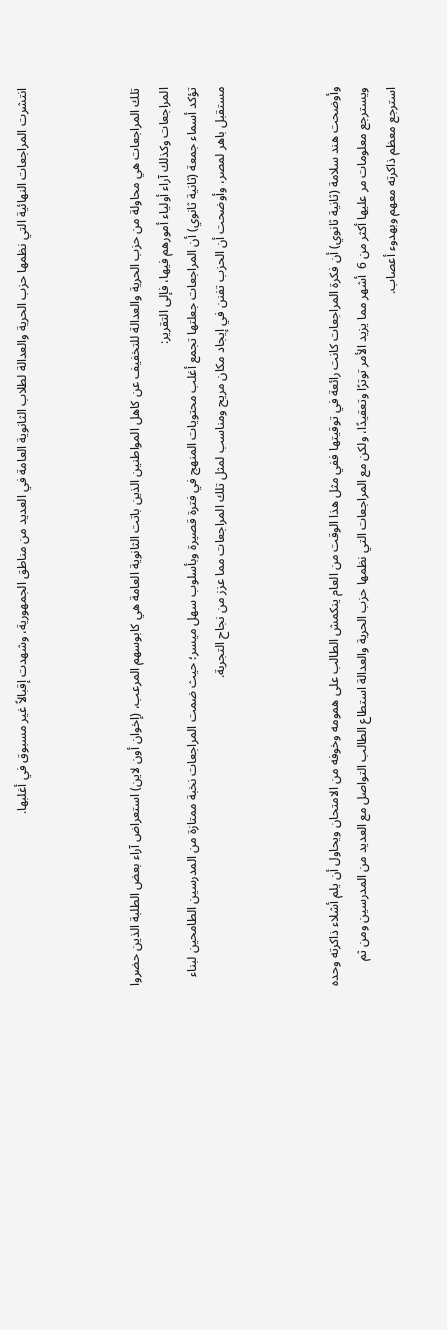انتشرت المراجعات النهائية التي نظمها حزب الحرية والعدالة لطلاب الثانوية العامة في العديد من مناطق الجمهورية، وشهدت إقبالاً غير مسبوق في أغلبها.



تلك المراجعات هي محاولة من حزب الحرية والعدالة للتخفيف عن كاهل المواطنين الذين باتت الثانوية العامة هي كابوسهم المرعب، (إخوان أون لاين) استعراض آراء بعض الطلبة الذين حضروا المراجعات وكذلك آراء أولياء أمورهم فيها، فإلى التقرير:
تؤكد أسماء جمعة (ثانية ثانوي) أن المراجعات جعلتها تجمع أغلب محتويات المنهج في فترة قصيرة وبأسلوب سهل ميسر؛ حيث ضمت المراجعات نخبة ممتازة من المدرسين الطامحين لبناء مستقبل باهر لمصر، وأوضحت أن الحزب تفنن في إيجاد مكان مريح ومناسب لمثل تلك المراجعات مما عزز من نجاح التجربة.



وأوضحت هند سلامة (ثانية ثانوي) أن فكرة المراجعات كانت رائعة في توقيتها ففي مثل هذا الوقت من العام ينكمش الطالب على همومه وخوفه من الامتحان ويحاول أن يلم أشلاء ذاكرته وحده ويسترجع معلومات مر عليها أكثر من 6  أشهر مما يزيد الأمر توترًا وتعقيدًا، ولكن مع المراجعات التي نظمها حزب الحرية والعدالة استطاع الطالب التواصل مع العديد من المدرسين ومن ثم استرجع معظم ذاكرته معهم وبهدوء أعصاب.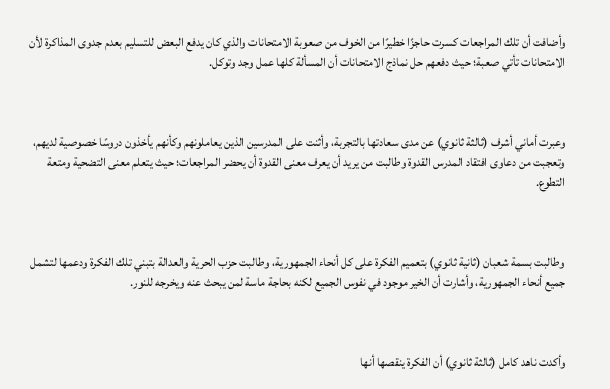وأضافت أن تلك المراجعات كسرت حاجزًا خطيرًا من الخوف من صعوبة الامتحانات والذي كان يدفع البعض للتسليم بعدم جدوى المذاكرة لأن الامتحانات تأتي صعبة؛ حيث دفعهم حل نماذج الامتحانات أن المسألة كلها عمل وجد وتوكل.



وعبرت أماني أشرف (ثالثة ثانوي) عن مدى سعادتها بالتجربة، وأثنت على المدرسين الذين يعاملونهم وكأنهم يأخذون دروسًا خصوصية لديهم، وتعجبت من دعاوى افتقاد المدرس القدوة وطالبت من يريد أن يعرف معنى القدوة أن يحضر المراجعات؛ حيث يتعلم معنى التضحية ومتعة التطوع.



وطالبت بسمة شعبان (ثانية ثانوي) بتعميم الفكرة على كل أنحاء الجمهورية، وطالبت حزب الحرية والعدالة بتبني تلك الفكرة ودعمها لتشمل جميع أنحاء الجمهورية، وأشارت أن الخير موجود في نفوس الجميع لكنه بحاجة ماسة لمن يبحث عنه ويخرجه للنور.



وأكدت ناهد كامل (ثالثة ثانوي) أن الفكرة ينقصها أنها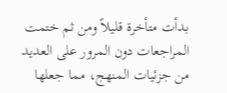بدأت متأخرة قليلاً ومن ثم ختمت المراجعات دون المرور على العديد من جزئيات المنهج، مما جعلها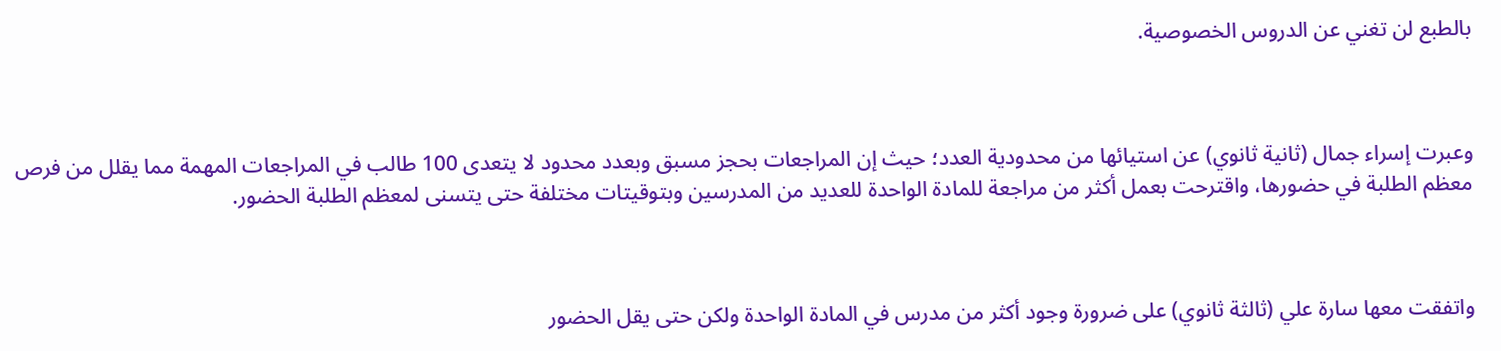بالطبع لن تغني عن الدروس الخصوصية.



وعبرت إسراء جمال (ثانية ثانوي) عن استيائها من محدودية العدد؛ حيث إن المراجعات بحجز مسبق وبعدد محدود لا يتعدى 100 طالب في المراجعات المهمة مما يقلل من فرص معظم الطلبة في حضورها، واقترحت بعمل أكثر من مراجعة للمادة الواحدة للعديد من المدرسين وبتوقيتات مختلفة حتى يتسنى لمعظم الطلبة الحضور.



واتفقت معها سارة علي (ثالثة ثانوي) على ضرورة وجود أكثر من مدرس في المادة الواحدة ولكن حتى يقل الحضور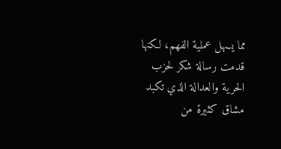مما يسهل عملية الفهم، لكنها قدمت رسالة شكر لحزب الحرية والعدالة الذي تكبد مشاق كثيرة من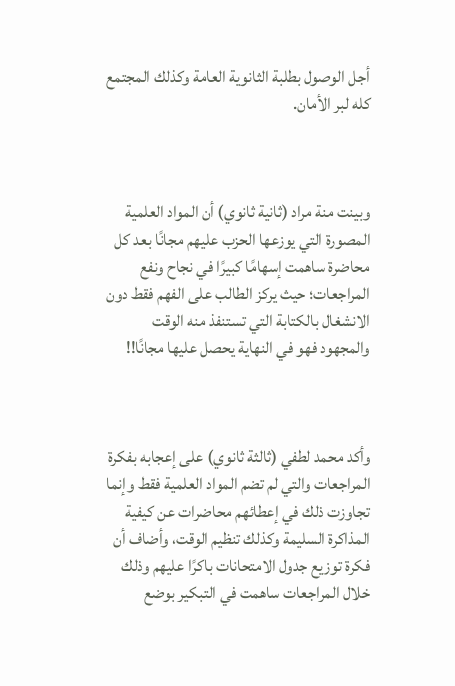أجل الوصول بطلبة الثانوية العامة وكذلك المجتمع كله لبر الأمان.



وبينت منة مراد (ثانية ثانوي) أن المواد العلمية المصورة التي يوزعها الحزب عليهم مجانًا بعد كل محاضرة ساهمت إسهامًا كبيرًا في نجاح ونفع المراجعات؛ حيث يركز الطالب على الفهم فقط دون الانشغال بالكتابة التي تستنفذ منه الوقت والمجهود فهو في النهاية يحصل عليها مجانًا!!



وأكد محمد لطفي (ثالثة ثانوي) على إعجابه بفكرة المراجعات والتي لم تضم المواد العلمية فقط وإنما تجاوزت ذلك في إعطائهم محاضرات عن كيفية المذاكرة السليمة وكذلك تنظيم الوقت، وأضاف أن فكرة توزيع جدول الامتحانات باكرًا عليهم وذلك خلال المراجعات ساهمت في التبكير بوضع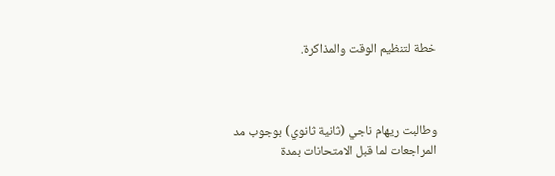خطة لتنظيم الوقت والمذاكرة.



وطالبت ريهام ناجي (ثانية ثانوي) بوجوب مد المراجعات لما قبل الامتحانات بمدة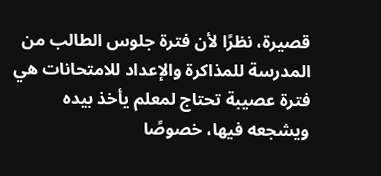قصيرة، نظرًا لأن فترة جلوس الطالب من المدرسة للمذاكرة والإعداد للامتحانات هي فترة عصيبة تحتاج لمعلم يأخذ بيده ويشجعه فيها، خصوصًا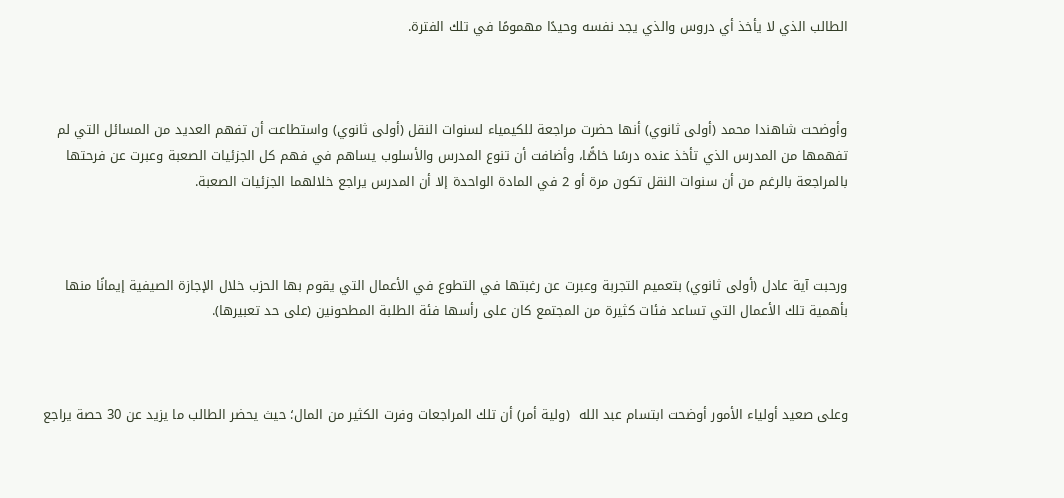الطالب الذي لا يأخذ أي دروس والذي يجد نفسه وحيدًا مهمومًا في تلك الفترة.



وأوضحت شاهندا محمد (أولى ثانوي) أنها حضرت مراجعة للكيمياء لسنوات النقل (أولى ثانوي) واستطاعت أن تفهم العديد من المسائل التي لم تفهمها من المدرس الذي تأخذ عنده درسًا خاصًّا، وأضافت أن تنوع المدرس والأسلوب يساهم في فهم كل الجزئيات الصعبة وعبرت عن فرحتها بالمراجعة بالرغم من أن سنوات النقل تكون مرة أو 2 في المادة الواحدة إلا أن المدرس يراجع خلالهما الجزئيات الصعبة.



ورحبت آية عادل (أولى ثانوي) بتعميم التجربة وعبرت عن رغبتها في التطوع في الأعمال التي يقوم بها الحزب خلال الإجازة الصيفية إيمانًا منها بأهمية تلك الأعمال التي تساعد فئات كثيرة من المجتمع كان على رأسها فئة الطلبة المطحونين (على حد تعبيرها).



وعلى صعيد أولياء الأمور أوضحت ابتسام عبد الله  (ولية أمر) أن تلك المراجعات وفرت الكثير من المال؛ حيث يحضر الطالب ما يزيد عن 30 حصة يراجع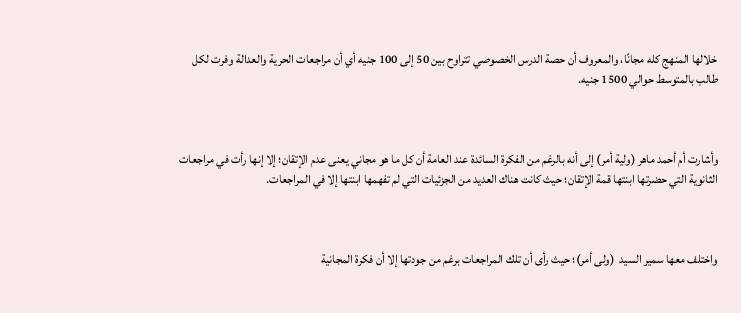خلالها المنهج كله مجانًا، والمعروف أن حصة الدرس الخصوصي تتراوح بين 50 إلى 100 جنيه أي أن مراجعات الحرية والعدالة وفرت لكل طالب بالمتوسط حوالي 1500 جنيه.



وأشارت أم أحمد ماهر (ولية أمر) إلى أنه بالرغم من الفكرة السائدة عند العامة أن كل ما هو مجاني يعنى عدم الإتقان؛ إلا إنها رأت في مراجعات الثانوية التي حضرتها ابنتها قمة الإتقان؛ حيث كانت هناك العديد من الجزئيات التي لم تفهمها ابنتها إلا في المراجعات.



واختلف معها سمير السيد  (ولى أمر)؛ حيث رأى أن تلك المراجعات برغم من جودتها إلا أن فكرة المجانية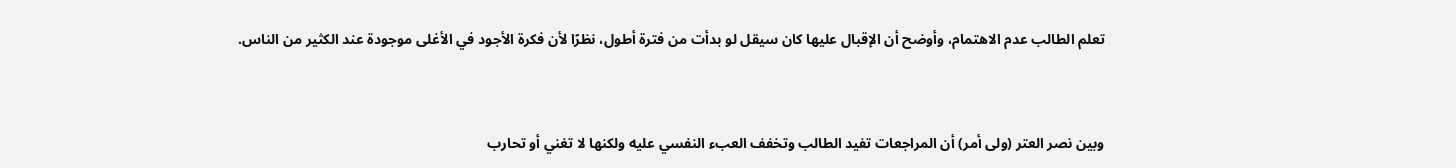تعلم الطالب عدم الاهتمام، وأوضح أن الإقبال عليها كان سيقل لو بدأت من فترة أطول، نظرًا لأن فكرة الأجود في الأغلى موجودة عند الكثير من الناس.



وبين نصر العتر (ولى أمر) أن المراجعات تفيد الطالب وتخفف العبء النفسي عليه ولكنها لا تغني أو تحارب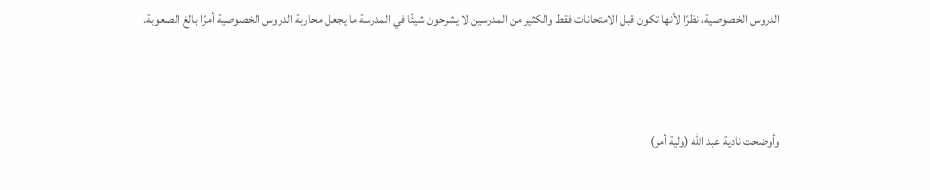الدروس الخصوصية، نظرًا لأنها تكون قبل الامتحانات فقط والكثير من المدرسين لا يشرحون شيئًا في المدرسة ما يجعل محاربة الدروس الخصوصية أمرًا بالغ الصعوبة.



وأوضحت نادية عبد الله (ولية أمر)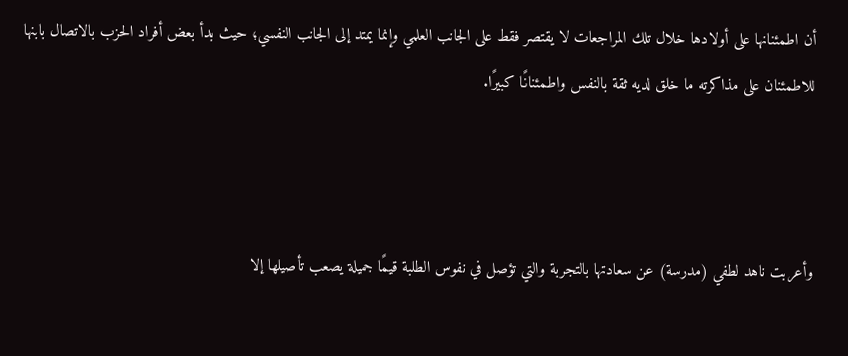أن اطمئنانها على أولادها خلال تلك المراجعات لا يقتصر فقط على الجانب العلمي وإنما يمتد إلى الجانب النفسي؛ حيث بدأ بعض أفراد الحزب بالاتصال بابنها للاطمئنان على مذاكرته ما خلق لديه ثقة بالنفس واطمئنانًا كبيرًا.



وأعربت ناهد لطفي (مدرسة) عن سعادتها بالتجربة والتي تؤصل في نفوس الطلبة قيمًا جميلة يصعب تأصيلها إلا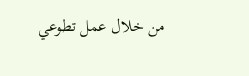من خلال عمل تطوعي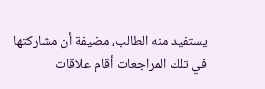يستفيد منه الطالب، مضيفة أن مشاركتها في تلك المراجعات أقام علاقات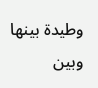وطيدة بينها وبين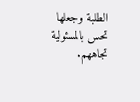الطلبة وجعلها تحس بالمسئولية تجاههم.